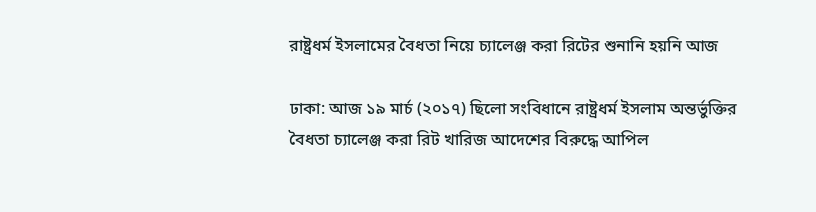রাষ্ট্রধর্ম ইসলামের বৈধতা নিয়ে চ্যালেঞ্জ করা রিটের শুনানি হয়নি আজ

ঢাকা: আজ ১৯ মার্চ (২০১৭) ছিলো সংবিধানে রাষ্ট্রধর্ম ইসলাম অন্তর্ভুক্তির বৈধতা চ্যালেঞ্জ করা রিট খারিজ আদেশের বিরুদ্ধে আপিল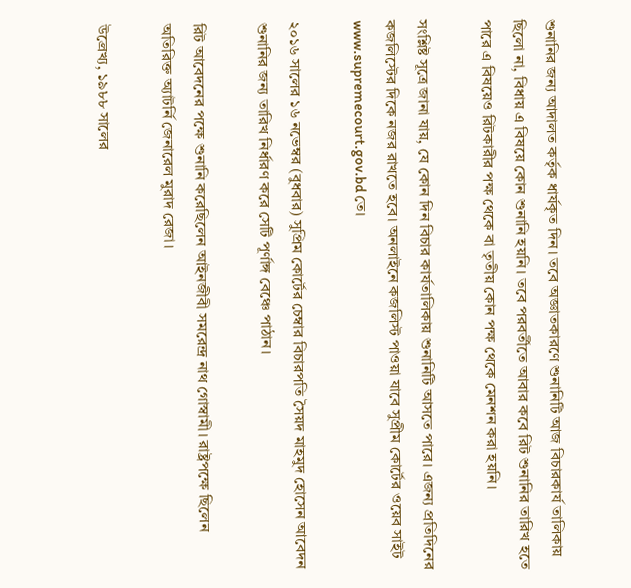শুনানির জন্য আদালত কর্তৃক ধার্যকৃত দিন। তবে অজ্ঞাতকারণে শুনানিটি আজ বিচারকার্য তালিকায় ছিলো না, বিধায় এ বিষয়ে কোন শুনানি হয়নি। তবে পরবর্তীতে আবার কবে রিট শুনানির তারিখ হতে পারে এ বিষয়েও রিটকারীর পক্ষ থেকে বা তৃতীয় কোন পক্ষ থেকে মেনশন করা হয়নি।

সংশ্লিষ্ট সূত্রে জানা যায়, যে কোন দিন বিচার কার্যতালিকায় শুনানিটি আসতে পারে। এজন্য প্রতিদিনের কজলিস্টের দিকে নজর রাখতে হবে। অনলাইনে কজলিস্ট পাওয়া যাবে সুপ্রীম কোর্টের ওয়েব সাইট www.supremecourt.gov.bd তে।

২০১৬ সালের ১৬ নভেম্বর (বুধবার) সুপ্রিম কোর্টের চেম্বার বিচারপতি সৈয়দ মাহমুদ হোসেন আবেদন শুনানির জন্য তারিখ নির্ধারণ করে সেটি পূর্ণাঙ্গ বেঞ্চে পাঠান।

রিট আবেদনের পক্ষে শুনানি করেছিলেন আইনজীবী সমরেন্দ্র নাথ গোস্বামী। রাষ্ট্রপক্ষে ছিলেন অতিরিক্ত অ্যাটর্নি জেনারেল মুরাদ রেজা।

উল্রেখ্য, ১৯৮৮ সালের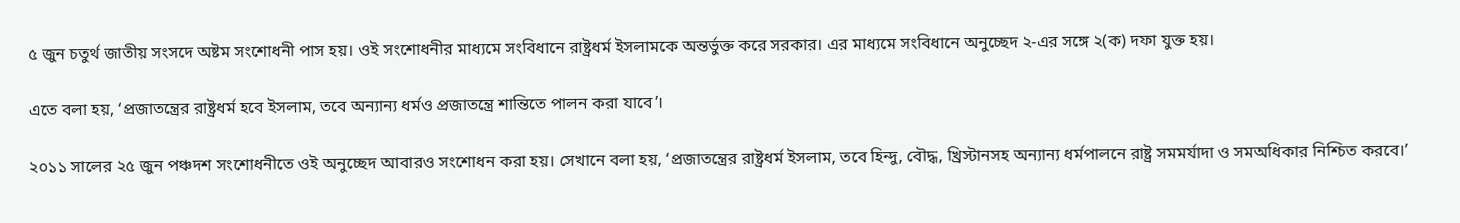৫ জুন চতুর্থ জাতীয় সংসদে অষ্টম সংশোধনী পাস হয়। ওই সংশোধনীর মাধ্যমে সংবিধানে রাষ্ট্রধর্ম ইসলামকে অন্তর্ভুক্ত করে সরকার। এর মাধ্যমে সংবিধানে অনুচ্ছেদ ২-এর সঙ্গে ২(ক) দফা যুক্ত হয়।

এতে বলা হয়, ‘প্রজাতন্ত্রের রাষ্ট্রধর্ম হবে ইসলাম, তবে অন্যান্য ধর্মও প্রজাতন্ত্রে শান্তিতে পালন করা যাবে’।

২০১১ সালের ২৫ জুন পঞ্চদশ সংশোধনীতে ওই অনুচ্ছেদ আবারও সংশোধন করা হয়। সেখানে বলা হয়, ‘প্রজাতন্ত্রের রাষ্ট্রধর্ম ইসলাম, তবে হিন্দু, বৌদ্ধ, খ্রিস্টানসহ অন্যান্য ধর্মপালনে রাষ্ট্র সমমর্যাদা ও সমঅধিকার নিশ্চিত করবে।’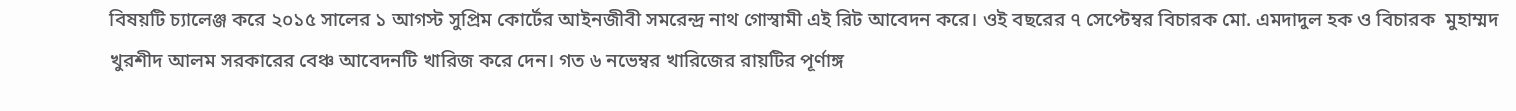বিষয়টি চ্যালেঞ্জ করে ২০১৫ সালের ১ আগস্ট সুপ্রিম কোর্টের আইনজীবী সমরেন্দ্র নাথ গোস্বামী এই রিট আবেদন করে। ওই বছরের ৭ সেপ্টেম্বর বিচারক মো. এমদাদুল হক ও বিচারক  মুহাম্মদ খুরশীদ আলম সরকারের বেঞ্চ আবেদনটি খারিজ করে দেন। গত ৬ নভেম্বর খারিজের রায়টির পূর্ণাঙ্গ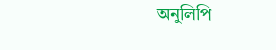অনুলিপি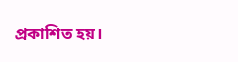প্রকাশিত হয়।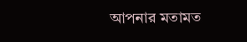আপনার মতামত